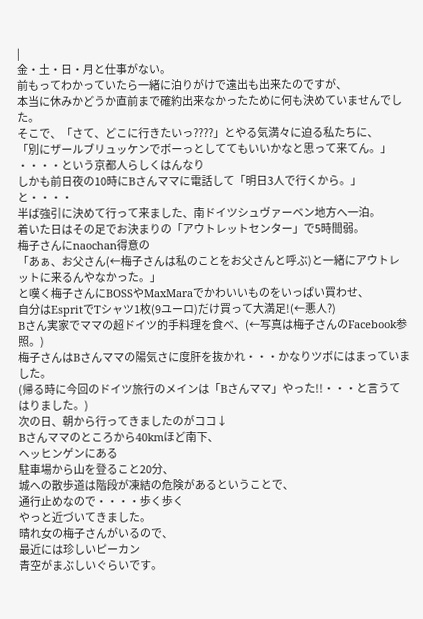|
金・土・日・月と仕事がない。
前もってわかっていたら一緒に泊りがけで遠出も出来たのですが、
本当に休みかどうか直前まで確約出来なかったために何も決めていませんでした。
そこで、「さて、どこに行きたいっ????」とやる気満々に迫る私たちに、
「別にザールブリュッケンでボーっとしててもいいかなと思って来てん。」
・・・・という京都人らしくはんなり
しかも前日夜の10時にBさんママに電話して「明日3人で行くから。」と・・・・
半ば強引に決めて行って来ました、南ドイツシュヴァーベン地方へ一泊。
着いた日はその足でお決まりの「アウトレットセンター」で5時間弱。
梅子さんにnaochan得意の
「あぁ、お父さん(←梅子さんは私のことをお父さんと呼ぶ)と一緒にアウトレットに来るんやなかった。」
と嘆く梅子さんにBOSSやMaxMaraでかわいいものをいっぱい買わせ、
自分はEspritでTシャツ1枚(9ユーロ)だけ買って大満足!(←悪人?)
Bさん実家でママの超ドイツ的手料理を食べ、(←写真は梅子さんのFacebook参照。)
梅子さんはBさんママの陽気さに度肝を抜かれ・・・かなりツボにはまっていました。
(帰る時に今回のドイツ旅行のメインは「Bさんママ」やった!!・・・と言うてはりました。)
次の日、朝から行ってきましたのがココ↓
Bさんママのところから40kmほど南下、
ヘッヒンゲンにある
駐車場から山を登ること20分、
城への散歩道は階段が凍結の危険があるということで、
通行止めなので・・・・歩く歩く
やっと近づいてきました。
晴れ女の梅子さんがいるので、
最近には珍しいピーカン
青空がまぶしいぐらいです。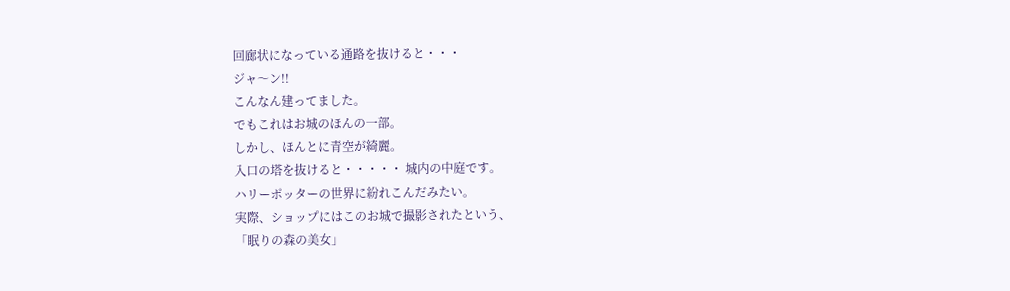回廊状になっている通路を抜けると・・・
ジャ〜ン!!
こんなん建ってました。
でもこれはお城のほんの一部。
しかし、ほんとに青空が綺麗。
入口の塔を抜けると・・・・・ 城内の中庭です。
ハリーポッターの世界に紛れこんだみたい。
実際、ショップにはこのお城で撮影されたという、
「眠りの森の美女」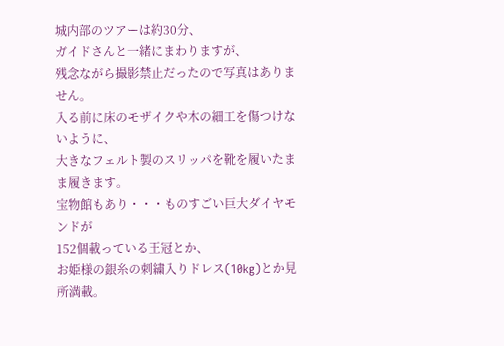城内部のツアーは約30分、
ガイドさんと一緒にまわりますが、
残念ながら撮影禁止だったので写真はありません。
入る前に床のモザイクや木の細工を傷つけないように、
大きなフェルト製のスリッパを靴を履いたまま履きます。
宝物館もあり・・・ものすごい巨大ダイヤモンドが
152個載っている王冠とか、
お姫様の銀糸の刺繍入りドレス(10kg)とか見所満載。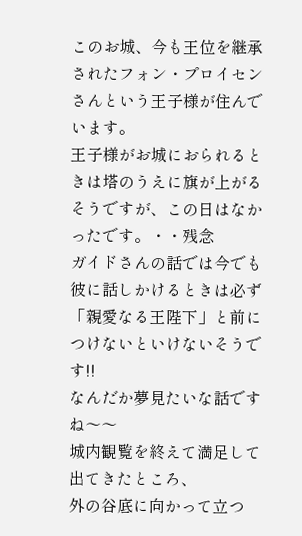このお城、今も王位を継承されたフォン・プロイセンさんという王子様が住んでいます。
王子様がお城におられるときは塔のうえに旗が上がるそうですが、この日はなかったです。・・残念
ガイドさんの話では今でも彼に話しかけるときは必ず
「親愛なる王陛下」と前につけないといけないそうです!!
なんだか夢見たいな話ですね〜〜
城内観覧を終えて満足して出てきたところ、
外の谷底に向かって立つ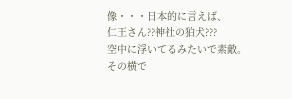像・・・日本的に言えば、
仁王さん??神社の狛犬???
空中に浮いてるみたいで素敵。
その横で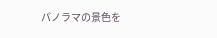パノラマの景色を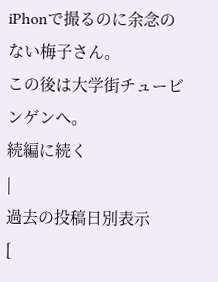iPhonで撮るのに余念のない梅子さん。
この後は大学街チュービンゲンへ。
続編に続く
|
過去の投稿日別表示
[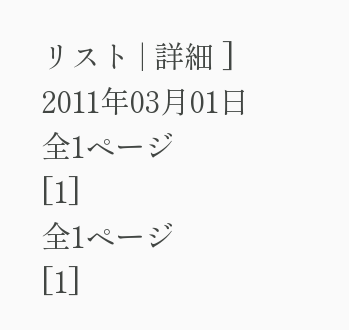リスト | 詳細 ]
2011年03月01日
全1ページ
[1]
全1ページ
[1]